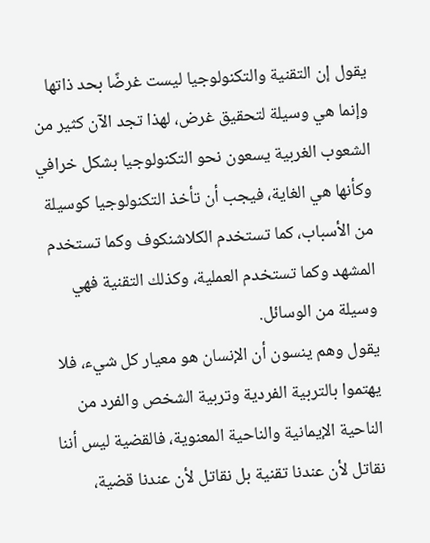يقول إن التقنية والتكنولوجيا ليست غرضًا بحد ذاتها وإنما هي وسيلة لتحقيق غرض، لهذا تجد الآن كثير من الشعوب الغربية يسعون نحو التكنولوجيا بشكل خرافي وكأنها هي الغاية، فيجب أن تأخذ التكنولوجيا كوسيلة من الأسباب، كما تستخدم الكلاشنكوف وكما تستخدم المشهد وكما تستخدم العملية، وكذلك التقنية فهي وسيلة من الوسائل.
يقول وهم ينسون أن الإنسان هو معيار كل شيء، فلا يهتموا بالتربية الفردية وتربية الشخص والفرد من الناحية الإيمانية والناحية المعنوية، فالقضية ليس أننا نقاتل لأن عندنا تقنية بل نقاتل لأن عندنا قضية،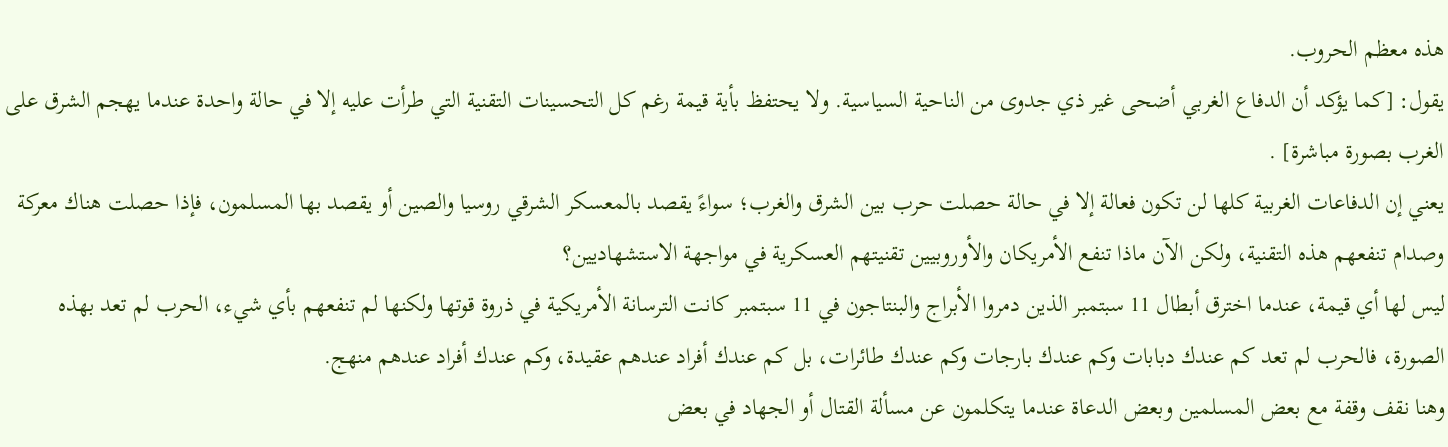هذه معظم الحروب.
يقول: [كما يؤكد أن الدفاع الغربي أضحى غير ذي جدوى من الناحية السياسية. ولا يحتفظ بأية قيمة رغم كل التحسينات التقنية التي طرأت عليه إلا في حالة واحدة عندما يهجم الشرق على الغرب بصورة مباشرة] .
يعني إن الدفاعات الغربية كلها لن تكون فعالة إلا في حالة حصلت حرب بين الشرق والغرب؛ سواءً يقصد بالمعسكر الشرقي روسيا والصين أو يقصد بها المسلمون، فإذا حصلت هناك معركة وصدام تنفعهم هذه التقنية، ولكن الآن ماذا تنفع الأمريكان والأوروبيين تقنيتهم العسكرية في مواجهة الاستشهاديين؟
ليس لها أي قيمة، عندما اخترق أبطال 11 سبتمبر الذين دمروا الأبراج والبنتاجون في 11 سبتمبر كانت الترسانة الأمريكية في ذروة قوتها ولكنها لم تنفعهم بأي شيء، الحرب لم تعد بهذه الصورة، فالحرب لم تعد كم عندك دبابات وكم عندك بارجات وكم عندك طائرات، بل كم عندك أفراد عندهم عقيدة، وكم عندك أفراد عندهم منهج.
وهنا نقف وقفة مع بعض المسلمين وبعض الدعاة عندما يتكلمون عن مسألة القتال أو الجهاد في بعض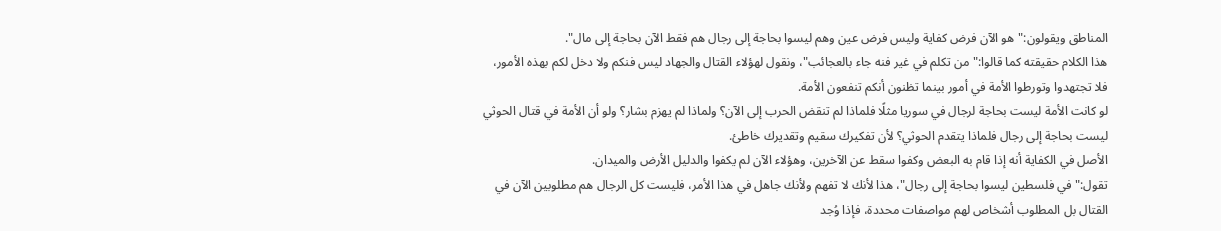المناطق ويقولون:"هو الآن فرض كفاية وليس فرض عين وهم ليسوا بحاجة إلى رجال هم فقط الآن بحاجة إلى مال".
هذا الكلام حقيقته كما قالوا:"من تكلم في غير فنه جاء بالعجائب"، ونقول لهؤلاء القتال والجهاد ليس فنكم ولا دخل لكم بهذه الأمور، فلا تجتهدوا وتورطوا الأمة في أمور بينما تظنون أنكم تنفعون الأمة.
لو كانت الأمة ليست بحاجة لرجال في سوريا مثلًا فلماذا لم تنقض الحرب إلى الآن؟ ولماذا لم يهزم بشار؟ ولو أن الأمة في قتال الحوثي ليست بحاجة إلى رجال فلماذا يتقدم الحوثي؟ لأن تفكيرك سقيم وتقديرك خاطئ.
الأصل في الكفاية أنه إذا قام به البعض وكفوا سقط عن الآخرين، وهؤلاء الآن لم يكفوا والدليل الأرض والميدان.
تقول:"في فلسطين ليسوا بحاجة إلى رجال"، هذا لأنك لا تفهم ولأنك جاهل في هذا الأمر، فليست كل الرجال هم مطلوبين الآن في القتال بل المطلوب أشخاص لهم مواصفات محددة، فإذا وُجد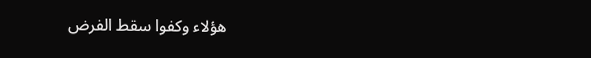هؤلاء وكفوا سقط الفرض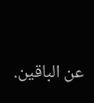عن الباقين.